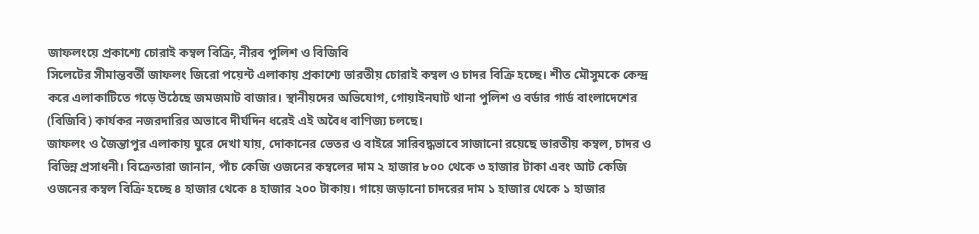জাফলংয়ে প্রকাশ্যে চোরাই কম্বল বিক্রি, নীরব পুলিশ ও বিজিবি
সিলেটের সীমান্তবর্তী জাফলং জিরো পয়েন্ট এলাকায় প্রকাশ্যে ভারতীয় চোরাই কম্বল ও চাদর বিক্রি হচ্ছে। শীত মৌসুমকে কেন্দ্র করে এলাকাটিতে গড়ে উঠেছে জমজমাট বাজার। স্থানীয়দের অভিযোগ, গোয়াইনঘাট থানা পুলিশ ও বর্ডার গার্ড বাংলাদেশের (বিজিবি) কার্যকর নজরদারির অভাবে দীর্ঘদিন ধরেই এই অবৈধ বাণিজ্য চলছে।
জাফলং ও জৈন্তাপুর এলাকায় ঘুরে দেখা যায়, দোকানের ভেতর ও বাইরে সারিবদ্ধভাবে সাজানো রয়েছে ভারতীয় কম্বল, চাদর ও বিভিন্ন প্রসাধনী। বিক্রেতারা জানান, পাঁচ কেজি ওজনের কম্বলের দাম ২ হাজার ৮০০ থেকে ৩ হাজার টাকা এবং আট কেজি ওজনের কম্বল বিক্রি হচ্ছে ৪ হাজার থেকে ৪ হাজার ২০০ টাকায়। গায়ে জড়ানো চাদরের দাম ১ হাজার থেকে ১ হাজার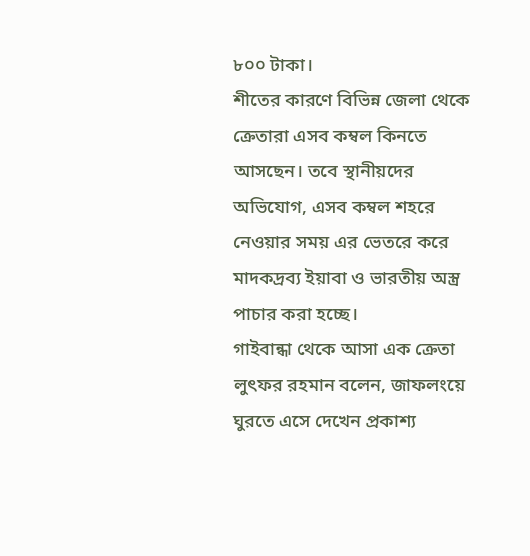৮০০ টাকা।
শীতের কারণে বিভিন্ন জেলা থেকে ক্রেতারা এসব কম্বল কিনতে আসছেন। তবে স্থানীয়দের অভিযোগ, এসব কম্বল শহরে নেওয়ার সময় এর ভেতরে করে মাদকদ্রব্য ইয়াবা ও ভারতীয় অস্ত্র পাচার করা হচ্ছে।
গাইবান্ধা থেকে আসা এক ক্রেতা লুৎফর রহমান বলেন, জাফলংয়ে ঘুরতে এসে দেখেন প্রকাশ্য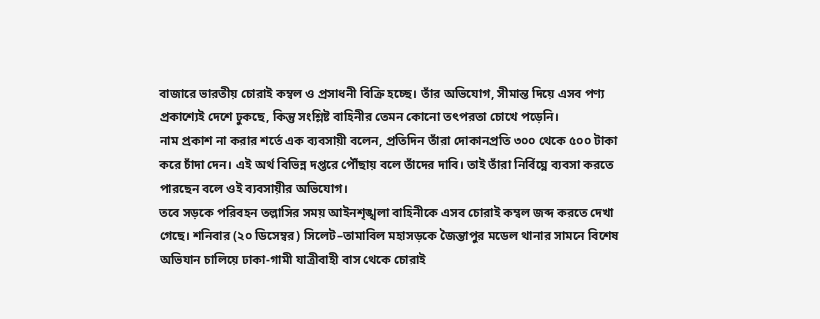বাজারে ভারতীয় চোরাই কম্বল ও প্রসাধনী বিক্রি হচ্ছে। তাঁর অভিযোগ, সীমান্ত দিয়ে এসব পণ্য প্রকাশ্যেই দেশে ঢুকছে, কিন্তু সংশ্লিষ্ট বাহিনীর তেমন কোনো তৎপরতা চোখে পড়েনি।
নাম প্রকাশ না করার শর্তে এক ব্যবসায়ী বলেন, প্রতিদিন তাঁরা দোকানপ্রতি ৩০০ থেকে ৫০০ টাকা করে চাঁদা দেন। এই অর্থ বিভিন্ন দপ্তরে পৌঁছায় বলে তাঁদের দাবি। তাই তাঁরা নির্বিঘ্নে ব্যবসা করতে পারছেন বলে ওই ব্যবসায়ীর অভিযোগ।
তবে সড়কে পরিবহন তল্লাসির সময় আইনশৃঙ্খলা বাহিনীকে এসব চোরাই কম্বল জব্দ করতে দেখা গেছে। শনিবার (২০ ডিসেম্বর) সিলেট–তামাবিল মহাসড়কে জৈন্তাপুর মডেল থানার সামনে বিশেষ অভিযান চালিয়ে ঢাকা-গামী যাত্রীবাহী বাস থেকে চোরাই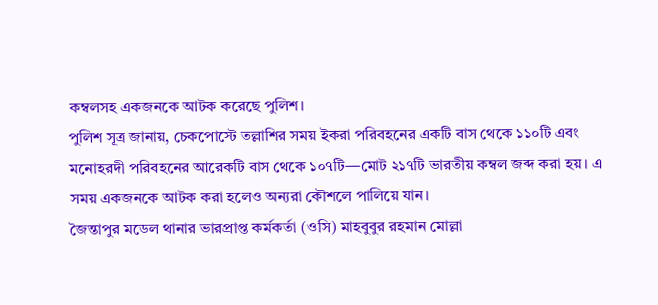কম্বলসহ একজনকে আটক করেছে পুলিশ।
পুলিশ সূত্র জানায়, চেকপোস্টে তল্লাশির সময় ইকরা পরিবহনের একটি বাস থেকে ১১০টি এবং মনোহরদী পরিবহনের আরেকটি বাস থেকে ১০৭টি—মোট ২১৭টি ভারতীয় কম্বল জব্দ করা হয়। এ সময় একজনকে আটক করা হলেও অন্যরা কৌশলে পালিয়ে যান।
জৈন্তাপুর মডেল থানার ভারপ্রাপ্ত কর্মকর্তা (ওসি) মাহবুবুর রহমান মোল্লা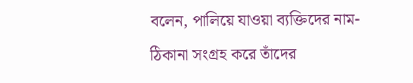বলেন, পালিয়ে যাওয়া ব্যক্তিদের নাম-ঠিকানা সংগ্রহ করে তাঁদের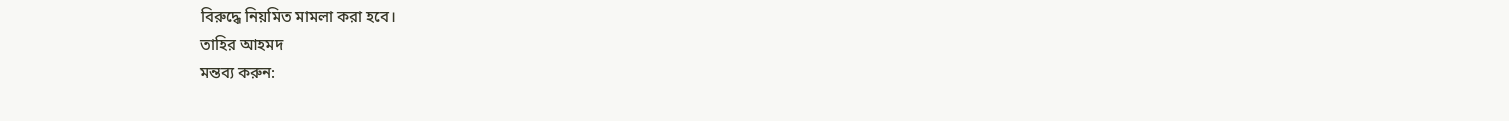বিরুদ্ধে নিয়মিত মামলা করা হবে।
তাহির আহমদ
মন্তব্য করুন: